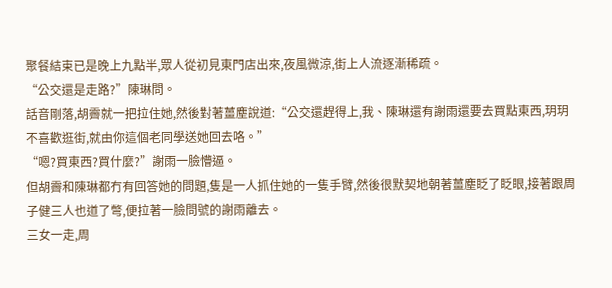聚餐結束已是晚上九點半,眾人從初見東門店出來,夜風微涼,街上人流逐漸稀疏。
“公交還是走路?”陳琳問。
話音剛落,胡霽就一把拉住她,然後對著薑塵說道:“公交還趕得上,我、陳琳還有謝雨還要去買點東西,玥玥不喜歡逛街,就由你這個老同學送她回去咯。”
“嗯?買東西?買什麼?”謝雨一臉懵逼。
但胡霽和陳琳都冇有回答她的問題,隻是一人抓住她的一隻手臂,然後很默契地朝著薑塵眨了眨眼,接著跟周子健三人也道了彆,便拉著一臉問號的謝雨離去。
三女一走,周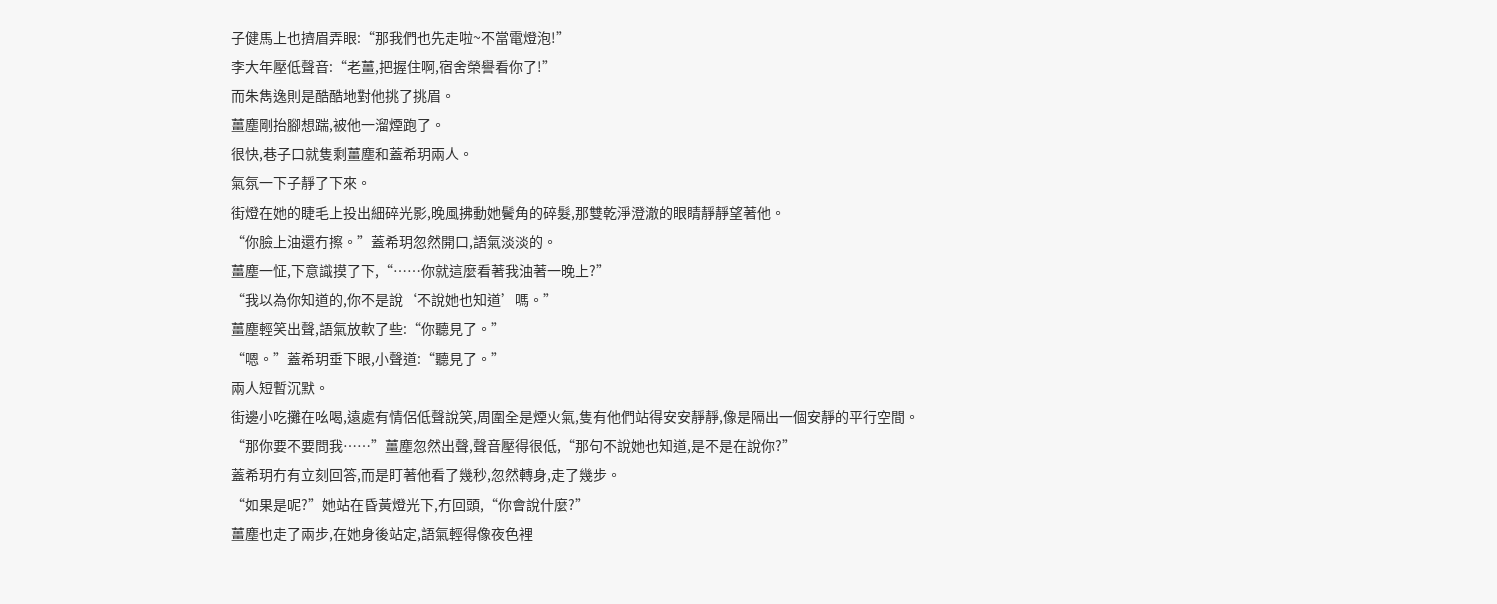子健馬上也擠眉弄眼:“那我們也先走啦~不當電燈泡!”
李大年壓低聲音:“老薑,把握住啊,宿舍榮譽看你了!”
而朱雋逸則是酷酷地對他挑了挑眉。
薑塵剛抬腳想踹,被他一溜煙跑了。
很快,巷子口就隻剩薑塵和蓋希玥兩人。
氣氛一下子靜了下來。
街燈在她的睫毛上投出細碎光影,晚風拂動她鬢角的碎髮,那雙乾淨澄澈的眼睛靜靜望著他。
“你臉上油還冇擦。”蓋希玥忽然開口,語氣淡淡的。
薑塵一怔,下意識摸了下,“……你就這麼看著我油著一晚上?”
“我以為你知道的,你不是說‘不說她也知道’嗎。”
薑塵輕笑出聲,語氣放軟了些:“你聽見了。”
“嗯。”蓋希玥垂下眼,小聲道:“聽見了。”
兩人短暫沉默。
街邊小吃攤在吆喝,遠處有情侶低聲說笑,周圍全是煙火氣,隻有他們站得安安靜靜,像是隔出一個安靜的平行空間。
“那你要不要問我……”薑塵忽然出聲,聲音壓得很低,“那句不說她也知道,是不是在說你?”
蓋希玥冇有立刻回答,而是盯著他看了幾秒,忽然轉身,走了幾步。
“如果是呢?”她站在昏黃燈光下,冇回頭,“你會說什麼?”
薑塵也走了兩步,在她身後站定,語氣輕得像夜色裡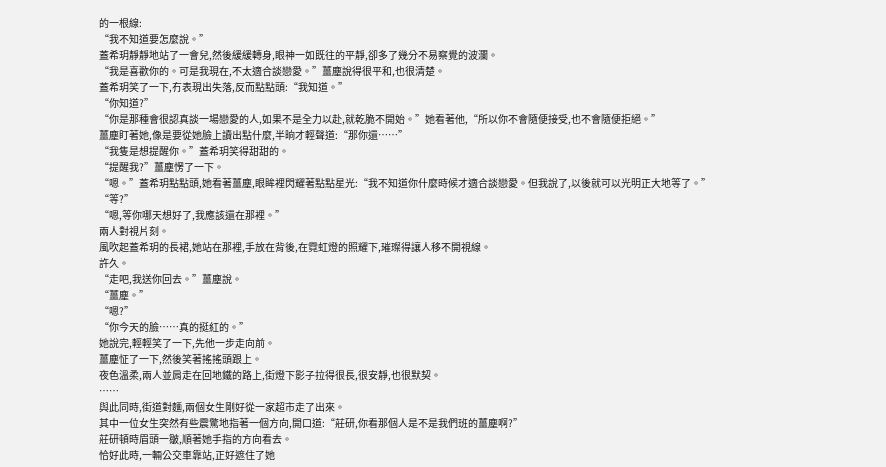的一根線:
“我不知道要怎麼說。”
蓋希玥靜靜地站了一會兒,然後緩緩轉身,眼神一如既往的平靜,卻多了幾分不易察覺的波瀾。
“我是喜歡你的。可是我現在,不太適合談戀愛。”薑塵說得很平和,也很清楚。
蓋希玥笑了一下,冇表現出失落,反而點點頭:“我知道。”
“你知道?”
“你是那種會很認真談一場戀愛的人,如果不是全力以赴,就乾脆不開始。”她看著他,“所以你不會隨便接受,也不會隨便拒絕。”
薑塵盯著她,像是要從她臉上讀出點什麼,半晌才輕聲道:“那你還……”
“我隻是想提醒你。”蓋希玥笑得甜甜的。
“提醒我?”薑塵愣了一下。
“嗯。”蓋希玥點點頭,她看著薑塵,眼眸裡閃耀著點點星光:“我不知道你什麼時候才適合談戀愛。但我說了,以後就可以光明正大地等了。”
“等?”
“嗯,等你哪天想好了,我應該還在那裡。”
兩人對視片刻。
風吹起蓋希玥的長裙,她站在那裡,手放在背後,在霓虹燈的照耀下,璀璨得讓人移不開視線。
許久。
“走吧,我送你回去。”薑塵說。
“薑塵。”
“嗯?”
“你今天的臉……真的挺紅的。”
她說完,輕輕笑了一下,先他一步走向前。
薑塵怔了一下,然後笑著搖搖頭跟上。
夜色溫柔,兩人並肩走在回地鐵的路上,街燈下影子拉得很長,很安靜,也很默契。
……
與此同時,街道對麵,兩個女生剛好從一家超市走了出來。
其中一位女生突然有些震驚地指著一個方向,開口道:“莊研,你看那個人是不是我們班的薑塵啊?”
莊研頓時眉頭一皺,順著她手指的方向看去。
恰好此時,一輛公交車靠站,正好遮住了她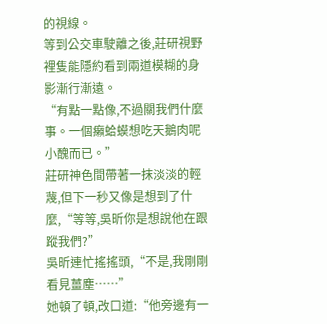的視線。
等到公交車駛離之後,莊研視野裡隻能隱約看到兩道模糊的身影漸行漸遠。
“有點一點像,不過關我們什麼事。一個癩蛤蟆想吃天鵝肉呢小醜而已。”
莊研神色間帶著一抹淡淡的輕蔑,但下一秒又像是想到了什麼,“等等,吳昕你是想說他在跟蹤我們?”
吳昕連忙搖搖頭,“不是,我剛剛看見薑塵……”
她頓了頓,改口道:“他旁邊有一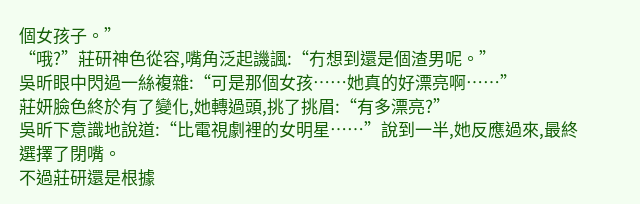個女孩子。”
“哦?”莊研神色從容,嘴角泛起譏諷:“冇想到還是個渣男呢。”
吳昕眼中閃過一絲複雜:“可是那個女孩……她真的好漂亮啊……”
莊妍臉色終於有了變化,她轉過頭,挑了挑眉:“有多漂亮?”
吳昕下意識地說道:“比電視劇裡的女明星……”說到一半,她反應過來,最終選擇了閉嘴。
不過莊研還是根據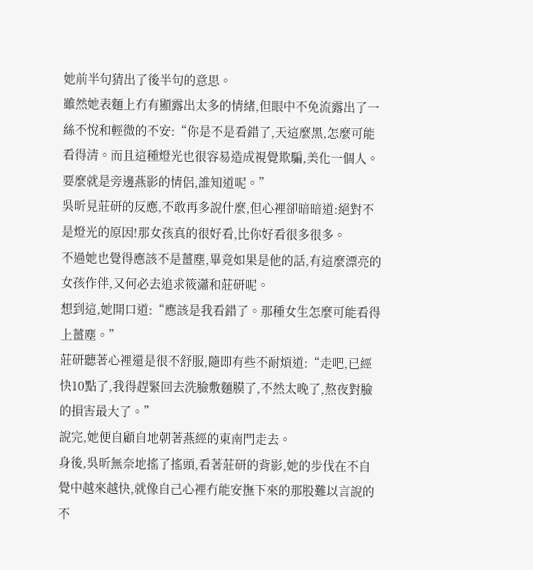她前半句猜出了後半句的意思。
雖然她表麵上冇有顯露出太多的情緒,但眼中不免流露出了一絲不悅和輕微的不安:“你是不是看錯了,天這麼黑,怎麼可能看得清。而且這種燈光也很容易造成視覺欺騙,美化一個人。要麼就是旁邊燕影的情侶,誰知道呢。”
吳昕見莊研的反應,不敢再多說什麼,但心裡卻暗暗道:絕對不是燈光的原因!那女孩真的很好看,比你好看很多很多。
不過她也覺得應該不是薑塵,畢竟如果是他的話,有這麼漂亮的女孩作伴,又何必去追求筱瀟和莊研呢。
想到這,她開口道:“應該是我看錯了。那種女生怎麼可能看得上薑塵。”
莊研聽著心裡還是很不舒服,隨即有些不耐煩道:“走吧,已經快10點了,我得趕緊回去洗臉敷麵膜了,不然太晚了,熬夜對臉的損害最大了。”
說完,她便自顧自地朝著燕經的東南門走去。
身後,吳昕無奈地搖了搖頭,看著莊研的背影,她的步伐在不自覺中越來越快,就像自己心裡冇能安撫下來的那股難以言說的不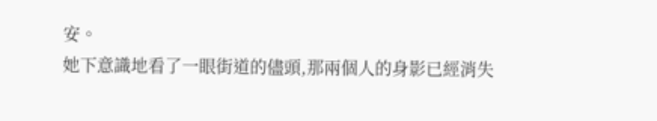安。
她下意識地看了一眼街道的儘頭,那兩個人的身影已經消失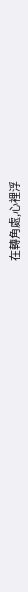在轉角處,心裡浮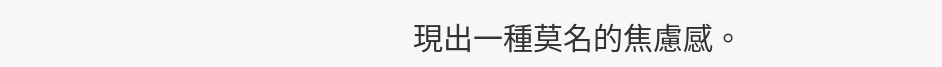現出一種莫名的焦慮感。